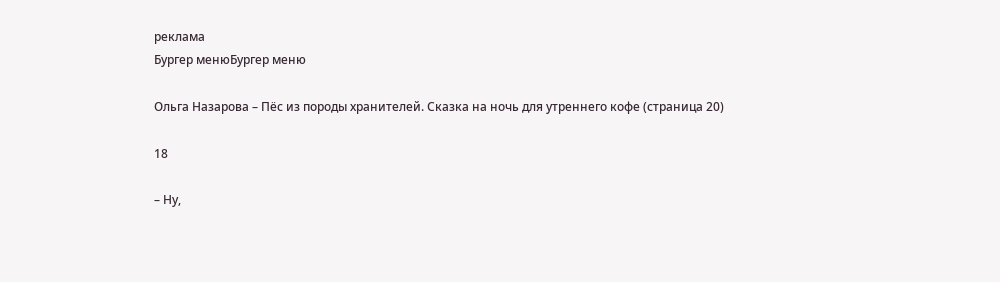реклама
Бургер менюБургер меню

Ольга Назарова – Пёс из породы хранителей. Сказка на ночь для утреннего кофе (страница 20)

18

– Ну,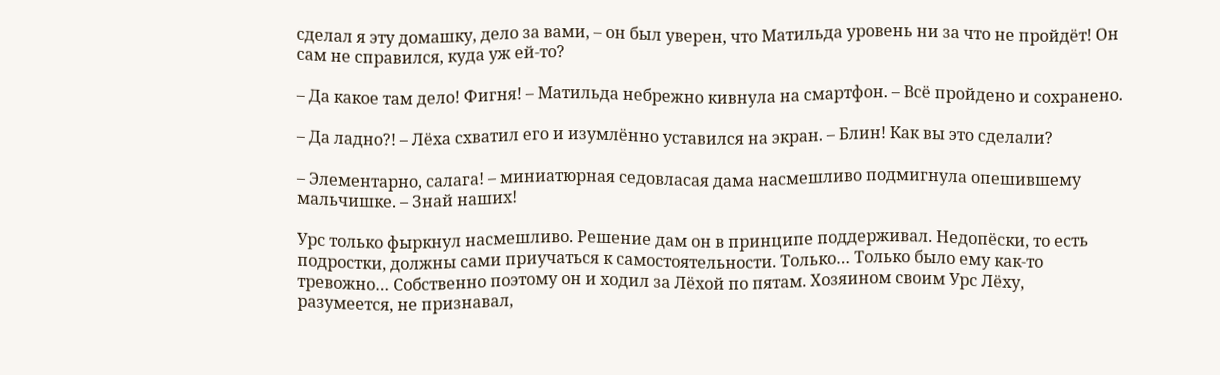сделал я эту домашку, дело за вами, – он был уверен, что Матильда уровень ни за что не пройдёт! Он сам не справился, куда уж ей-то?

– Да какое там дело! Фигня! – Матильда небрежно кивнула на смартфон. – Всё пройдено и сохранено.

– Да ладно?! – Лёха схватил его и изумлённо уставился на экран. – Блин! Как вы это сделали?

– Элементарно, салага! – миниатюрная седовласая дама насмешливо подмигнула опешившему мальчишке. – Знай наших!

Урс только фыркнул насмешливо. Решение дам он в принципе поддерживал. Недопёски, то есть подростки, должны сами приучаться к самостоятельности. Только… Только было ему как-то тревожно… Собственно поэтому он и ходил за Лёхой по пятам. Хозяином своим Урс Лёху, разумеется, не признавал,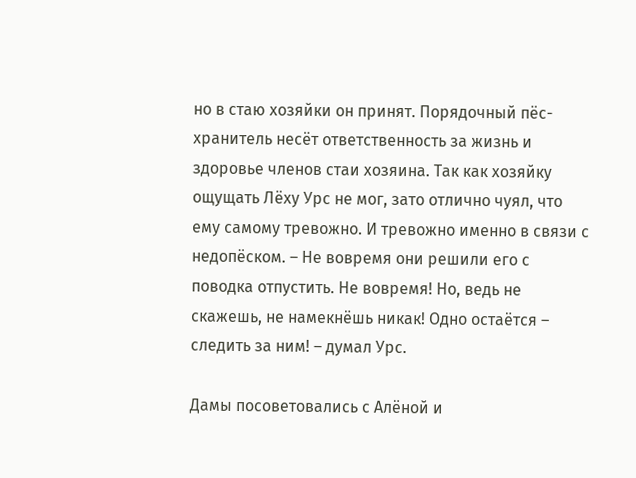но в стаю хозяйки он принят. Порядочный пёс-хранитель несёт ответственность за жизнь и здоровье членов стаи хозяина. Так как хозяйку ощущать Лёху Урс не мог, зато отлично чуял, что ему самому тревожно. И тревожно именно в связи с недопёском. – Не вовремя они решили его с поводка отпустить. Не вовремя! Но, ведь не скажешь, не намекнёшь никак! Одно остаётся – следить за ним! – думал Урс.

Дамы посоветовались с Алёной и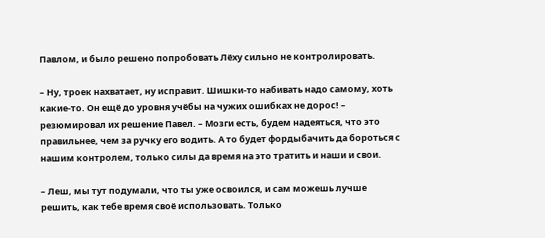Павлом, и было решено попробовать Лёху сильно не контролировать.

– Ну, троек нахватает, ну исправит. Шишки-то набивать надо самому, хоть какие-то. Он ещё до уровня учёбы на чужих ошибках не дорос! – резюмировал их решение Павел. – Мозги есть, будем надеяться, что это правильнее, чем за ручку его водить. А то будет фордыбачить да бороться с нашим контролем, только силы да время на это тратить и наши и свои.

– Леш, мы тут подумали, что ты уже освоился, и сам можешь лучше решить, как тебе время своё использовать. Только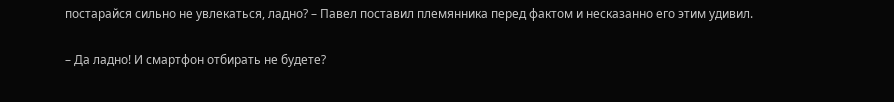постарайся сильно не увлекаться, ладно? – Павел поставил племянника перед фактом и несказанно его этим удивил.

– Да ладно! И смартфон отбирать не будете?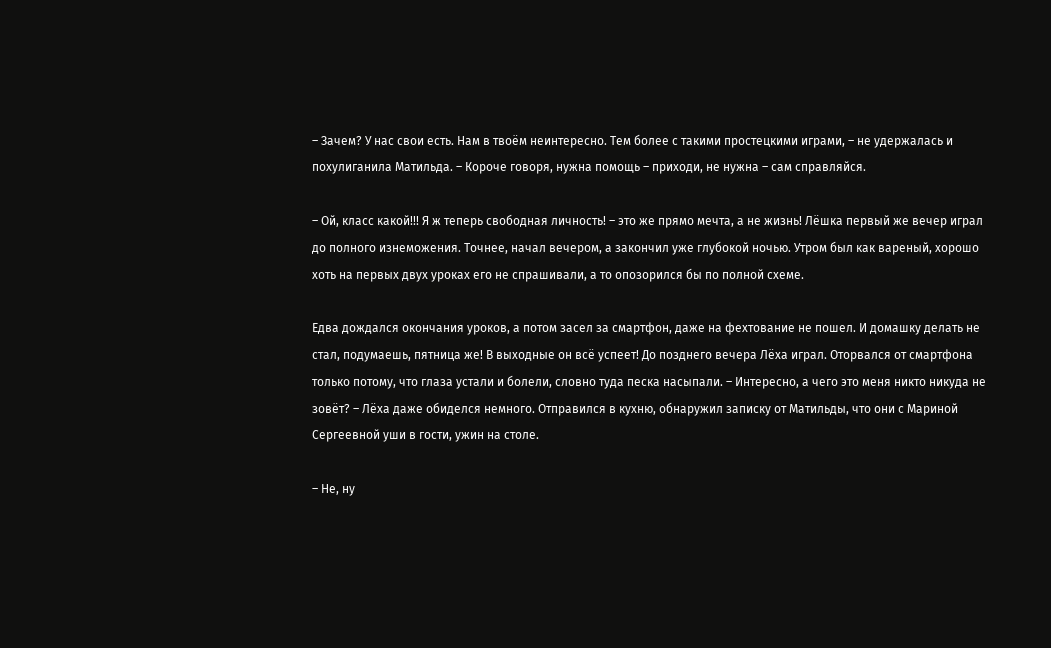– Зачем? У нас свои есть. Нам в твоём неинтересно. Тем более с такими простецкими играми, – не удержалась и похулиганила Матильда. – Короче говоря, нужна помощь – приходи, не нужна – сам справляйся.

– Ой, класс какой!!! Я ж теперь свободная личность! – это же прямо мечта, а не жизнь! Лёшка первый же вечер играл до полного изнеможения. Точнее, начал вечером, а закончил уже глубокой ночью. Утром был как вареный, хорошо хоть на первых двух уроках его не спрашивали, а то опозорился бы по полной схеме.

Едва дождался окончания уроков, а потом засел за смартфон, даже на фехтование не пошел. И домашку делать не стал, подумаешь, пятница же! В выходные он всё успеет! До позднего вечера Лёха играл. Оторвался от смартфона только потому, что глаза устали и болели, словно туда песка насыпали. – Интересно, а чего это меня никто никуда не зовёт? – Лёха даже обиделся немного. Отправился в кухню, обнаружил записку от Матильды, что они с Мариной Сергеевной уши в гости, ужин на столе.

– Не, ну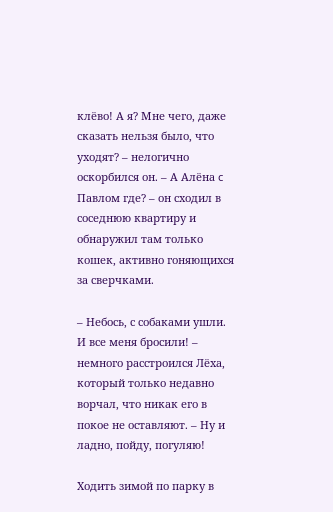клёво! А я? Мне чего, даже сказать нельзя было, что уходят? – нелогично оскорбился он. – А Алёна c Павлом где? – он сходил в соседнюю квартиру и обнаружил там только кошек, активно гоняющихся за сверчками.

– Небось, с собаками ушли. И все меня бросили! – немного расстроился Лёха, который только недавно ворчал, что никак его в покое не оставляют. – Ну и ладно, пойду, погуляю!

Ходить зимой по парку в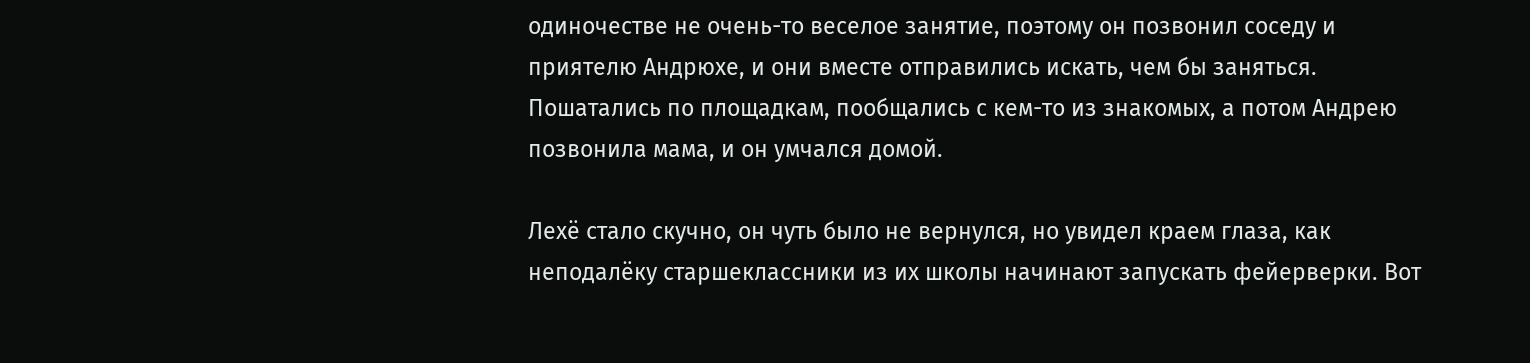одиночестве не очень-то веселое занятие, поэтому он позвонил соседу и приятелю Андрюхе, и они вместе отправились искать, чем бы заняться. Пошатались по площадкам, пообщались с кем-то из знакомых, а потом Андрею позвонила мама, и он умчался домой.

Лехё стало скучно, он чуть было не вернулся, но увидел краем глаза, как неподалёку старшеклассники из их школы начинают запускать фейерверки. Вот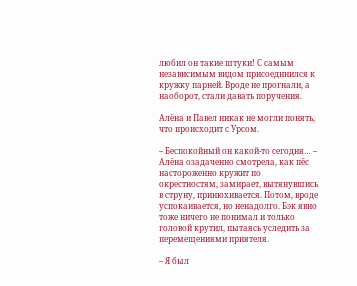любил он такие штуки! С самым независимым видом присоединился к кружку парней. Вроде не прогнали, а наоборот, стали давать поручения.

Алёна и Павел никак не могли понять, что происходит с Урсом.

– Беспокойный он какой-то сегодня… – Алёна озадаченно смотрела, как пёс настороженно кружит по окрестностям, замирает, вытянувшись в струну, принюхивается. Потом, вроде успокаивается, но ненадолго. Бэк явно тоже ничего не понимал и только головой крутил, пытаясь уследить за перемещениями приятеля.

– Я был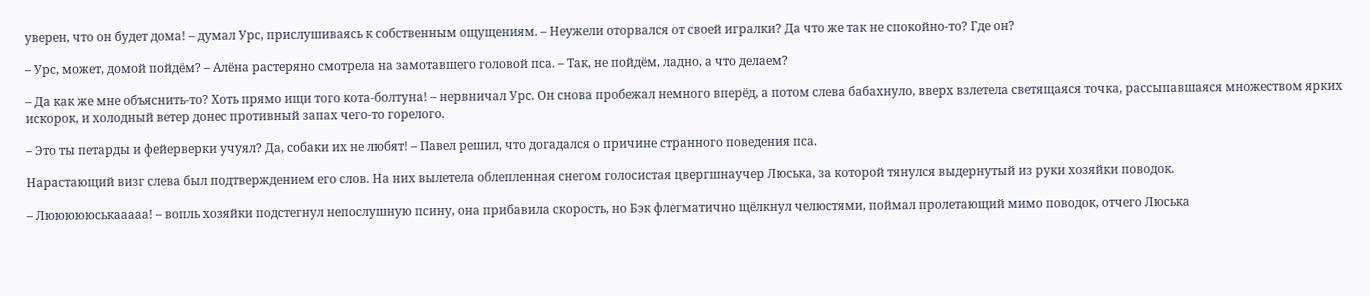уверен, что он будет дома! – думал Урс, прислушиваясь к собственным ощущениям. – Неужели оторвался от своей игралки? Да что же так не спокойно-то? Где он?

– Урс, может, домой пойдём? – Алёна растеряно смотрела на замотавшего головой пса. – Так, не пойдём, ладно, а что делаем?

– Да как же мне объяснить-то? Хоть прямо ищи того кота-болтуна! – нервничал Урс. Он снова пробежал немного вперёд, а потом слева бабахнуло, вверх взлетела светящаяся точка, рассыпавшаяся множеством ярких искорок, и холодный ветер донес противный запах чего-то горелого.

– Это ты петарды и фейерверки учуял? Да, собаки их не любят! – Павел решил, что догадался о причине странного поведения пса.

Нарастающий визг слева был подтверждением его слов. На них вылетела облепленная снегом голосистая цвергшнаучер Люська, за которой тянулся выдернутый из руки хозяйки поводок.

– Люююююськааааа! – вопль хозяйки подстегнул непослушную псину, она прибавила скорость, но Бэк флегматично щёлкнул челюстями, поймал пролетающий мимо поводок, отчего Люська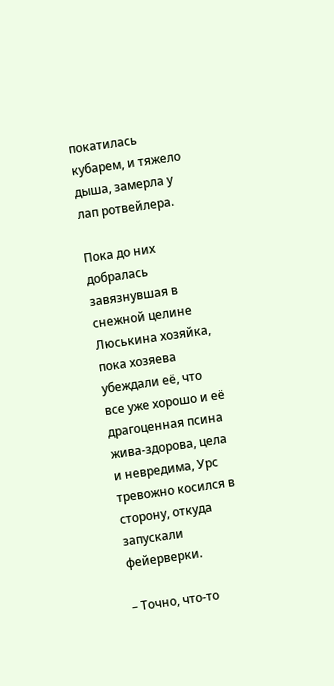покатилась кубарем, и тяжело дыша, замерла у лап ротвейлера.

Пока до них добралась завязнувшая в снежной целине Люськина хозяйка, пока хозяева убеждали её, что все уже хорошо и её драгоценная псина жива-здорова, цела и невредима, Урс тревожно косился в сторону, откуда запускали фейерверки.

– Точно, что-то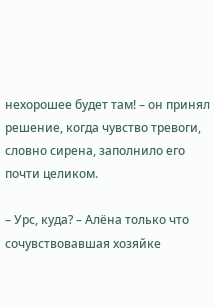нехорошее будет там! – он принял решение, когда чувство тревоги, словно сирена, заполнило его почти целиком.

– Урс, куда? – Алёна только что сочувствовавшая хозяйке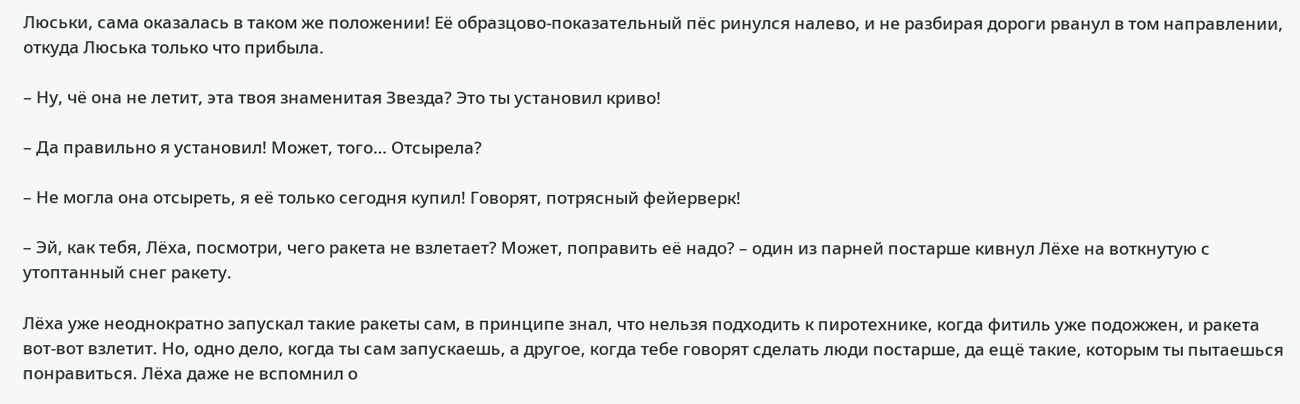Люськи, сама оказалась в таком же положении! Её образцово-показательный пёс ринулся налево, и не разбирая дороги рванул в том направлении, откуда Люська только что прибыла.

– Ну, чё она не летит, эта твоя знаменитая Звезда? Это ты установил криво!

– Да правильно я установил! Может, того… Отсырела?

– Не могла она отсыреть, я её только сегодня купил! Говорят, потрясный фейерверк!

– Эй, как тебя, Лёха, посмотри, чего ракета не взлетает? Может, поправить её надо? – один из парней постарше кивнул Лёхе на воткнутую с утоптанный снег ракету.

Лёха уже неоднократно запускал такие ракеты сам, в принципе знал, что нельзя подходить к пиротехнике, когда фитиль уже подожжен, и ракета вот-вот взлетит. Но, одно дело, когда ты сам запускаешь, а другое, когда тебе говорят сделать люди постарше, да ещё такие, которым ты пытаешься понравиться. Лёха даже не вспомнил о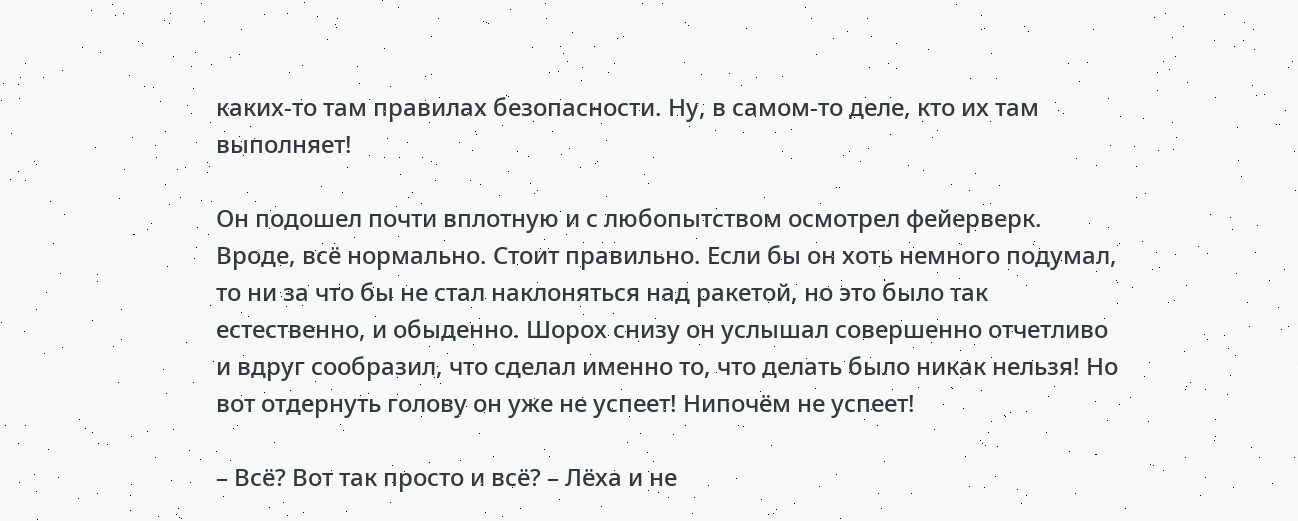каких-то там правилах безопасности. Ну, в самом-то деле, кто их там выполняет!

Он подошел почти вплотную и с любопытством осмотрел фейерверк. Вроде, всё нормально. Стоит правильно. Если бы он хоть немного подумал, то ни за что бы не стал наклоняться над ракетой, но это было так естественно, и обыденно. Шорох снизу он услышал совершенно отчетливо и вдруг сообразил, что сделал именно то, что делать было никак нельзя! Но вот отдернуть голову он уже не успеет! Нипочём не успеет!

– Всё? Вот так просто и всё? – Лёха и не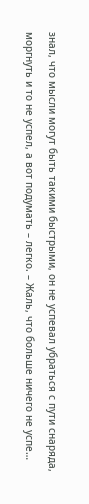знал, что мысли могут быть такими быстрыми, он не успевал убраться с пути снаряда, моргнуть и то не успел, а вот подумать – легко. – Жаль, что больше ничего не успе…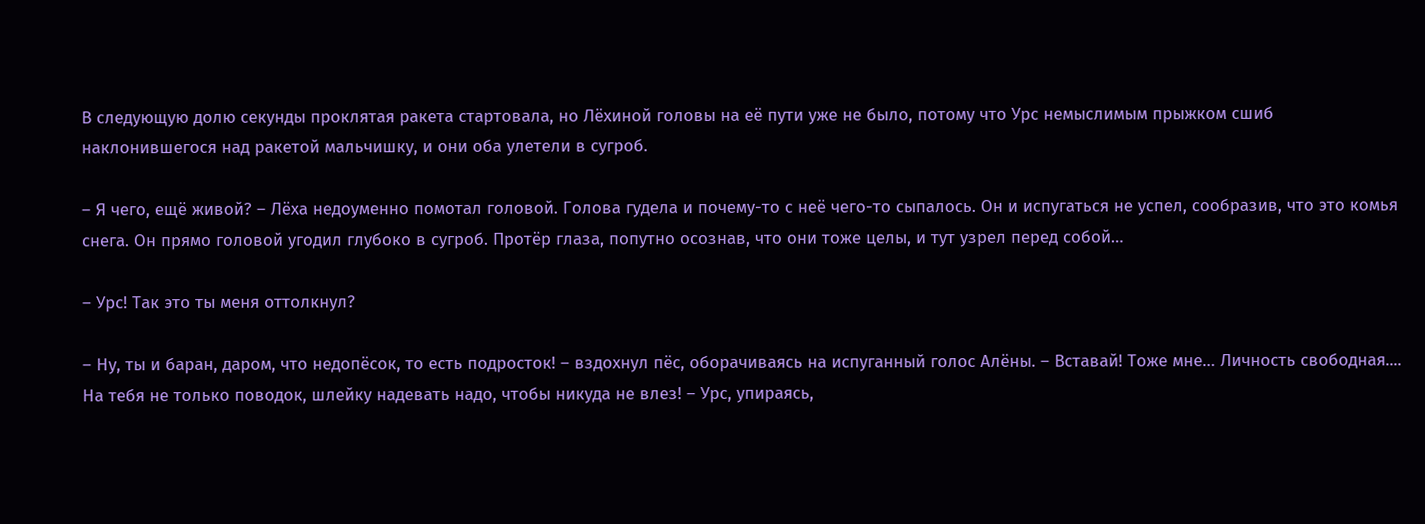В следующую долю секунды проклятая ракета стартовала, но Лёхиной головы на её пути уже не было, потому что Урс немыслимым прыжком сшиб наклонившегося над ракетой мальчишку, и они оба улетели в сугроб.

– Я чего, ещё живой? – Лёха недоуменно помотал головой. Голова гудела и почему-то с неё чего-то сыпалось. Он и испугаться не успел, сообразив, что это комья снега. Он прямо головой угодил глубоко в сугроб. Протёр глаза, попутно осознав, что они тоже целы, и тут узрел перед собой…

– Урс! Так это ты меня оттолкнул?

– Ну, ты и баран, даром, что недопёсок, то есть подросток! – вздохнул пёс, оборачиваясь на испуганный голос Алёны. – Вставай! Тоже мне… Личность свободная.... На тебя не только поводок, шлейку надевать надо, чтобы никуда не влез! – Урс, упираясь,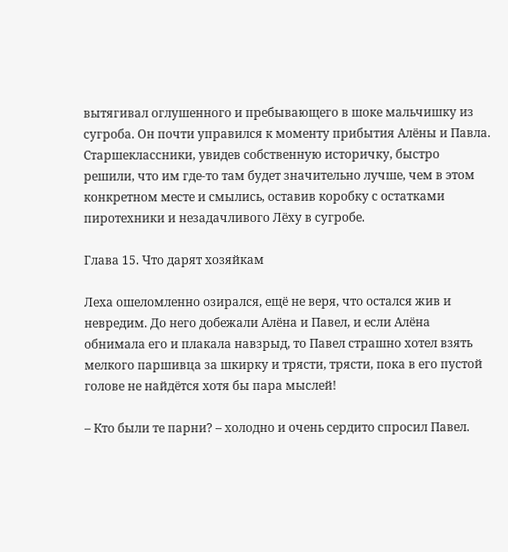вытягивал оглушенного и пребывающего в шоке мальчишку из сугроба. Он почти управился к моменту прибытия Алёны и Павла. Старшеклассники, увидев собственную историчку, быстро решили, что им где-то там будет значительно лучше, чем в этом конкретном месте и смылись, оставив коробку с остатками пиротехники и незадачливого Лёху в сугробе.

Глава 15. Что дарят хозяйкам

Леха ошеломленно озирался, ещё не веря, что остался жив и невредим. До него добежали Алёна и Павел, и если Алёна обнимала его и плакала навзрыд, то Павел страшно хотел взять мелкого паршивца за шкирку и трясти, трясти, пока в его пустой голове не найдётся хотя бы пара мыслей!

– Кто были те парни? – холодно и очень сердито спросил Павел.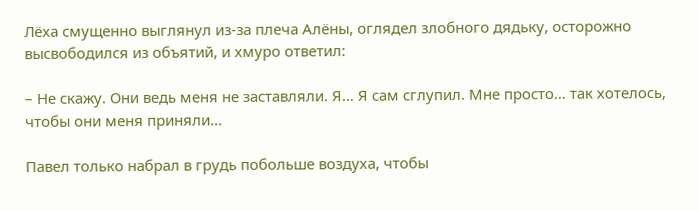Лёха смущенно выглянул из-за плеча Алёны, оглядел злобного дядьку, осторожно высвободился из объятий, и хмуро ответил:

– Не скажу. Они ведь меня не заставляли. Я… Я сам сглупил. Мне просто… так хотелось, чтобы они меня приняли…

Павел только набрал в грудь побольше воздуха, чтобы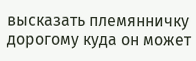высказать племянничку дорогому куда он может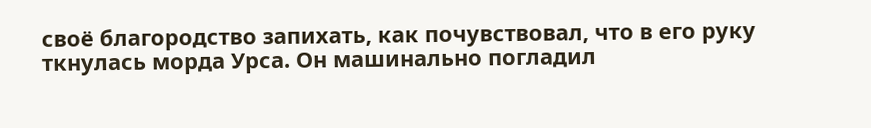своё благородство запихать, как почувствовал, что в его руку ткнулась морда Урса. Он машинально погладил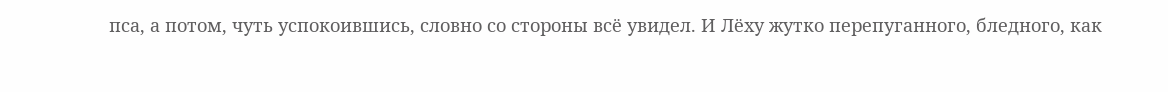пса, а потом, чуть успокоившись, словно со стороны всё увидел. И Лёху жутко перепуганного, бледного, как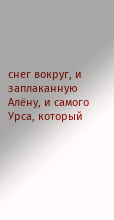снег вокруг, и заплаканную Алёну, и самого Урса, который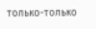только-только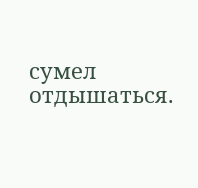сумел отдышаться.